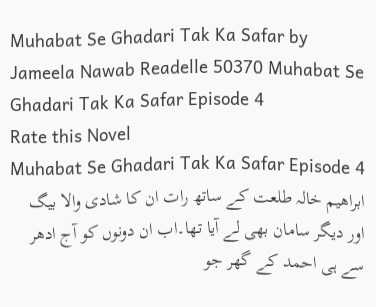Muhabat Se Ghadari Tak Ka Safar by Jameela Nawab Readelle 50370 Muhabat Se Ghadari Tak Ka Safar Episode 4
Rate this Novel
Muhabat Se Ghadari Tak Ka Safar Episode 4
ابراھیم خالہ طلعت کے ساتھ رات ان کا شادی والا بیگ اور دیگر سامان بھی لے آیا تھا۔اب ان دونوں کو آج ادھر سے ہی احمد کے گھر جو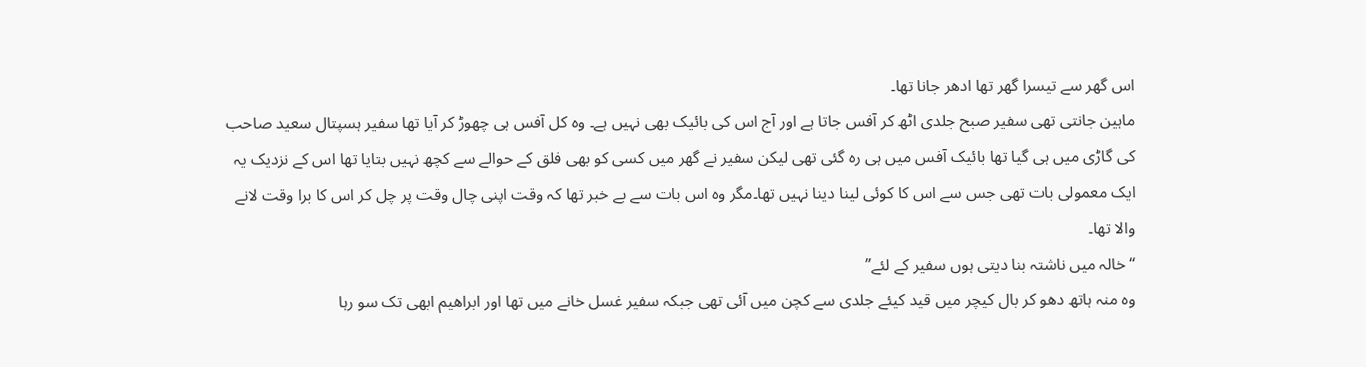اس گھر سے تیسرا گھر تھا ادھر جانا تھا۔
ماہین جانتی تھی سفیر صبح جلدی اٹھ کر آفس جاتا ہے اور آج اس کی بائیک بھی نہیں ہے۔ وہ کل آفس ہی چھوڑ کر آیا تھا سفیر ہسپتال سعید صاحب کی گاڑی میں ہی گیا تھا بائیک آفس میں ہی رہ گئی تھی لیکن سفیر نے گھر میں کسی کو بھی فلق کے حوالے سے کچھ نہیں بتایا تھا اس کے نزدیک یہ ایک معمولی بات تھی جس سے اس کا کوئی لینا دینا نہیں تھا۔مگر وہ اس بات سے بے خبر تھا کہ وقت اپنی چال وقت پر چل کر اس کا برا وقت لانے والا تھا۔
“خالہ میں ناشتہ بنا دیتی ہوں سفیر کے لئے”
وہ منہ ہاتھ دھو کر بال کیچر میں قيد کیئے جلدی سے کچن میں آئی تھی جبکہ سفیر غسل خانے میں تھا اور ابراھیم ابھی تک سو رہا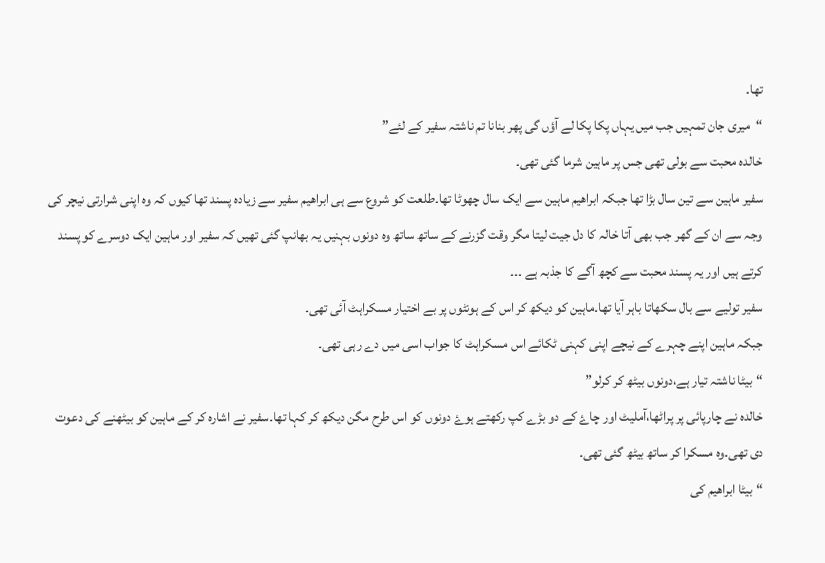تھا۔
“میری جان تمہیں جب میں یہاں پکا پکا لے آؤں گی پھر بنانا تم ناشتہ سفیر کے لئے”
خالدہ محبت سے بولی تھی جس پر ماہین شرما گئی تھی۔
سفیر ماہین سے تین سال بڑا تھا جبکہ ابراھیم ماہین سے ایک سال چھوٹا تھا۔طلعت کو شروع سے ہی ابراھیم سفیر سے زیادہ پسند تھا کیوں کہ وہ اپنی شرارتی نیچر کی وجہ سے ان کے گھر جب بھی آتا خالہ کا دل جیت لیتا مگر وقت گزرنے کے ساتھ ساتھ وہ دونوں بہنیں یہ بھانپ گئی تھیں کہ سفیر اور ماہين ایک دوسرے کو پسند کرتے ہیں اور یہ پسند محبت سے کچھ آگے کا جذبہ ہے ۔۔۔
سفیر تولیے سے بال سکھاتا باہر آیا تھا۔ماہين کو دیکھ کر اس کے ہونٹوں پر بے اختیار مسکراہٹ آئی تھی۔
جبکہ ماہین اپنے چہرے کے نیچے اپنی کہنی ٹکائے اس مسكراہٹ کا جواب اسی میں دے رہی تھی۔
“بیٹا ناشتہ تیار ہے،دونوں بیٹھ کر کرلو”
خالدہ نے چارپائی پر پراٹھا،آملیٹ اور چاۓ کے دو بڑے کپ رکھتے ہوۓ دونوں کو اس طرح مگن دیکھ کر کہا تھا۔سفیر نے اشارہ کر کے ماہین کو بیٹھنے کی دعوت دی تھی۔وہ مسکرا کر ساتھ بیٹھ گئی تھی۔
“بیٹا ابراھیم کی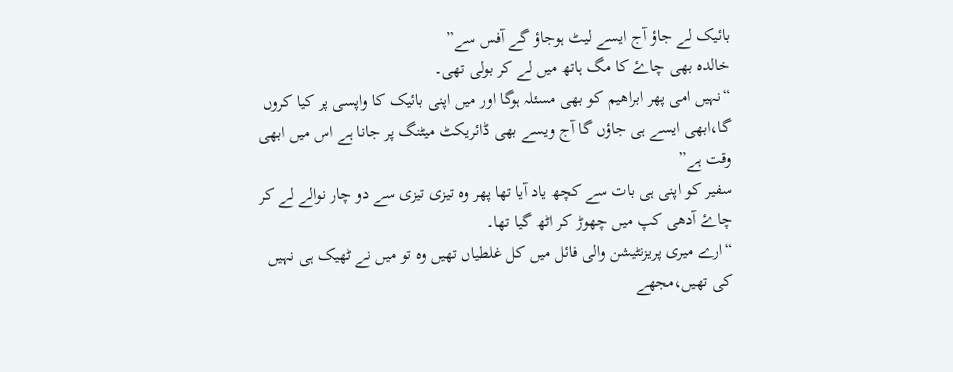بائیک لے جاؤ آج ایسے لیٹ ہوجاؤ گے آفس سے”
خالدہ بھی چاۓ کا مگ ہاتھ میں لے کر بولی تھی۔
“نہیں امی پھر ابراھیم کو بھی مسئلہ ہوگا اور میں اپنی بائیک کا واپسی پر کیا کروں گا،ابھی ایسے ہی جاؤں گا آج ویسے بھی ڈائریکٹ میٹنگ پر جانا ہے اس میں ابھی وقت ہے”
سفیر کو اپنی ہی بات سے کچھ یاد آیا تھا پھر وہ تیزی تیزی سے دو چار نوالے لے کر چاۓ آدھی کپ میں چھوڑ کر اٹھ گیا تھا۔
“ارے میری پریزنٹیشن والی فائل میں کل غلطیاں تھیں وہ تو میں نے ٹھیک ہی نہیں کی تھیں،مجھے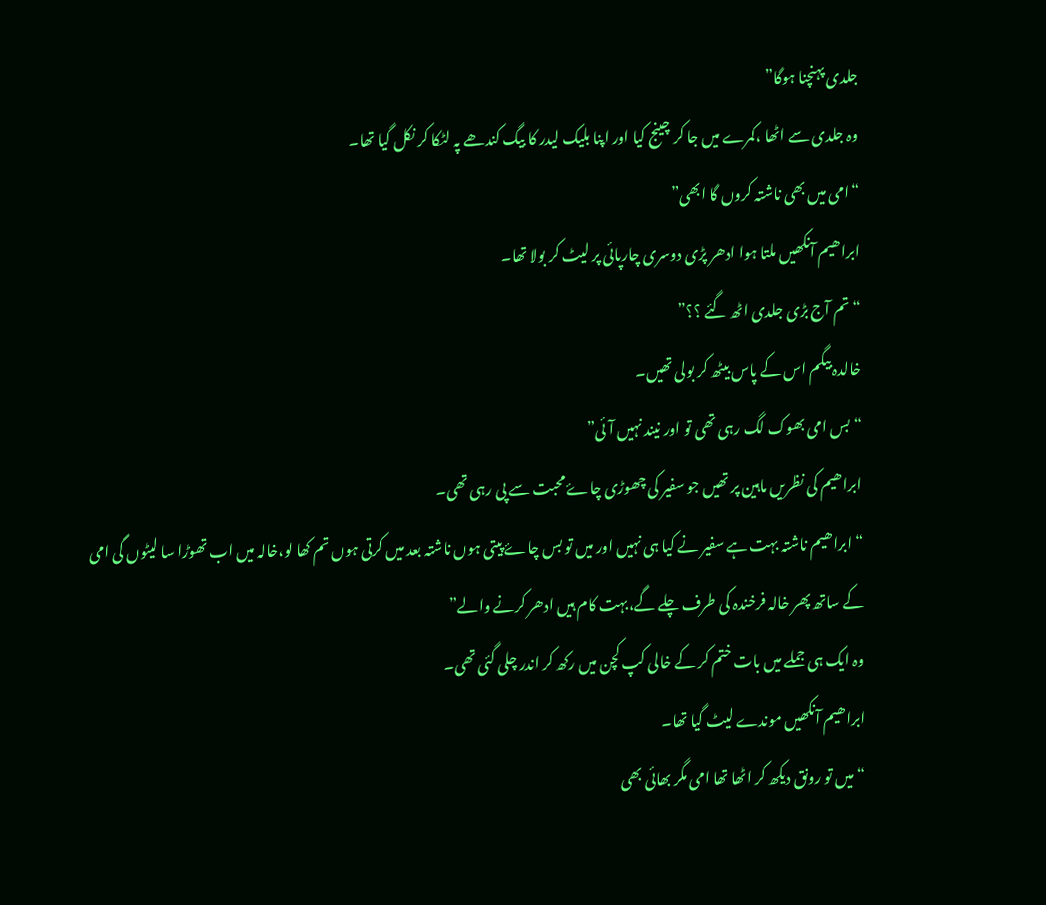جلدی پہنچنا ہوگا”
وہ جلدی سے اٹھا ،کمرے میں جا کر چینج کیا اور اپنا بلیک لیدر کا بیگ کندھے پہ لٹکا کر نکل گیا تھا۔
“امی میں بھی ناشتہ کروں گا ابھی”
ابراھیم آنکھیں ملتا ہوا ادھر پڑی دوسری چارپائی پر لیٹ کر بولا تھا۔
“تم آج بڑی جلدی اٹھ گئے ؟؟”
خالدہ بيگم اس کے پاس بیٹھ کر بولی تھیں۔
“بس امی بھوک لگ رہی تھی تو اور نیند نہیں آئی”
ابراھیم کی نظریں ماہین پر تھیں جو سفیر کی چھوڑی چاۓ محبت سے پی رہی تھی۔
“ابراھیم ناشتہ بہت ہے سفیر نے کیا ہی نہیں اور میں تو بس چاۓ پیتی ہوں ناشتہ بعد میں کرتی ہوں تم کھا لو،خالہ میں اب تھوڑا سا لیٹوں گی امی کے ساتھ پھر خالہ فرخندہ کی طرف چلے گے،بہت کام ہیں ادھر کرنے والے”
وہ ایک ہی جملے میں بات ختم کر کے خالی کپ کچن میں رکھ کر اندر چلی گئی تھی۔
ابراھیم آنکھیں موندے لیٹ گیا تھا۔
“میں تو رونق دیکھ کر اٹھا تھا امی مگر بھائی بھی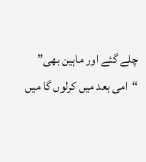چلے گئے اور ماہین بھی”
“امی بعد میں کرلوں گا میں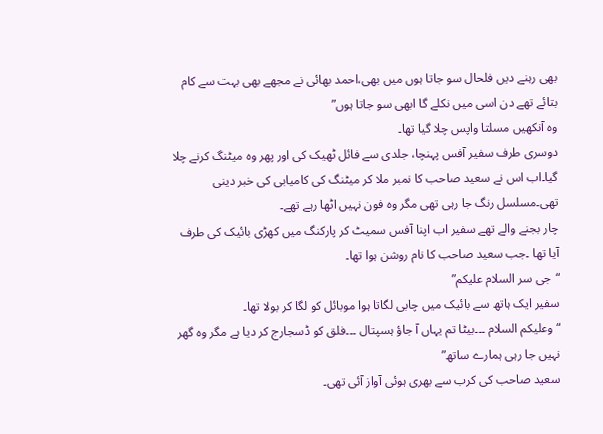بھی رہنے دیں فلحال سو جاتا ہوں میں بھی،احمد بھائی نے مجھے بھی بہت سے کام بتائے تھے دن اسی میں نکلے گا ابھی سو جاتا ہوں”
وہ آنکھیں مسلتا واپس چلا گیا تھا۔
دوسری طرف سفیر آفس پہنچا، جلدی سے فائل ٹھیک کی اور پھر وہ میٹنگ کرنے چلا گیا۔اب اس نے سعید صاحب کا نمبر ملا کر میٹنگ کی کامیابی کی خبر دینی تھی۔مسلسل رنگ جا رہی تھی مگر وہ فون نہیں اٹھا رہے تھے۔
چار بجنے والے تھے سفیر اب اپنا آفس سمیٹ کر پارکنگ میں کھڑی بائیک کی طرف آیا تھا ۔جب سعید صاحب کا نام روشن ہوا تھا۔
“جی سر السلام علیکم”
سفیر ایک ہاتھ سے بائیک میں چابی لگاتا ہوا موبائل کو لگا کر بولا تھا۔
“وعلیکم السلام ۔۔۔بیٹا تم یہاں آ جاؤ ہسپتال ۔۔۔فلق کو ڈسجارج کر دیا ہے مگر وہ گھر نہیں جا رہی ہمارے ساتھ”
سعید صاحب کی کرب سے بھری ہوئی آواز آئی تھی۔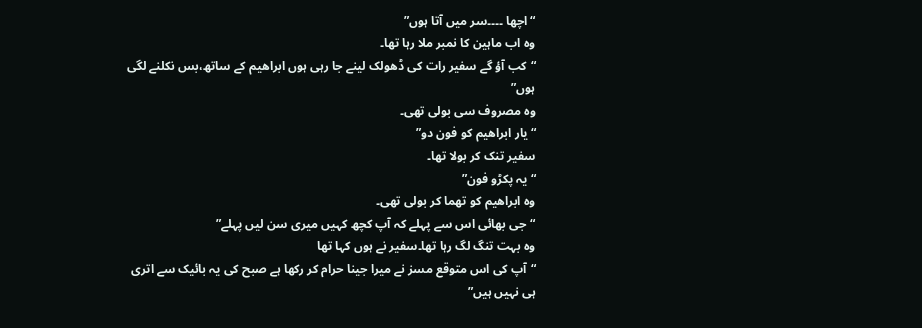“اچھا ۔۔۔۔سر میں آتا ہوں”
وہ اب ماہین کا نمبر ملا رہا تھا۔
“کب آؤ گے سفیر رات کی ڈھولک لینے جا رہی ہوں ابراھیم کے ساتھ،بس نکلنے لگی ہوں”
وہ مصروف سی بولی تھی۔
“یار ابراھیم کو فون دو”
سفیر تنک کر بولا تھا۔
“یہ پکڑو فون”
وہ ابراھیم کو تهما کر بولی تھی۔
“جی بھائی اس سے پہلے کہ آپ کچھ کہیں میری سن لیں پہلے”
وہ بہت تنگ لگ رہا تھا۔سفیر نے ہوں کہا تھا
“آپ کی اس متوقع مسز نے میرا جینا حرام کر رکھا ہے صبح کی یہ بائیک سے اتری ہی نہیں ہیں”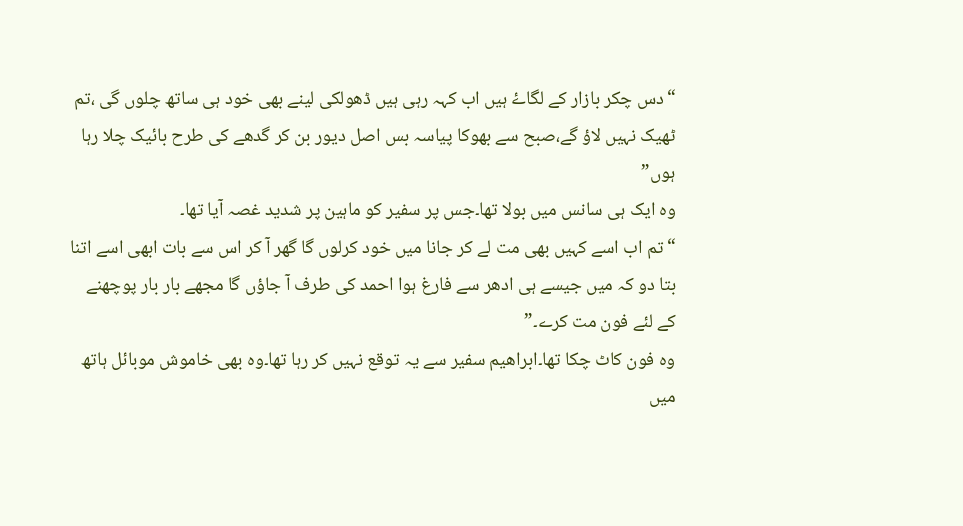“دس چکر بازار کے لگاۓ ہیں اب کہہ رہی ہیں ڈھولکی لینے بھی خود ہی ساتھ چلوں گی ،تم ٹھیک نہیں لاؤ گے،صبح سے بھوکا پیاسہ بس اصل دیور بن کر گدھے کی طرح بائیک چلا رہا ہوں”
وہ ایک ہی سانس میں بولا تھا۔جس پر سفیر کو ماہین پر شدید غصہ آیا تھا۔
“تم اب اسے کہیں بھی مت لے کر جانا میں خود کرلوں گا گھر آ کر اس سے بات ابھی اسے اتنا بتا دو کہ میں جیسے ہی ادھر سے فارغ ہوا احمد کی طرف آ جاؤں گا مجھے بار بار پوچھنے کے لئے فون مت کرے۔”
وہ فون کاٹ چکا تھا۔ابراھیم سفیر سے یہ توقع نہیں کر رہا تھا۔وہ بھی خاموش موبائل ہاتھ میں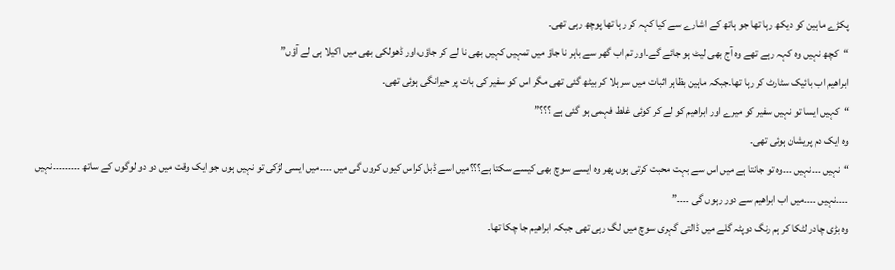پكڑے ماہین کو دیکھ رہا تھا جو ہاتھ کے اشارے سے کیا کہہ کر رہا تھا پوچھ رہی تھی۔
“کچھ نہیں وہ کہہ رہے تھے وہ آج بھی لیٹ ہو جائے گے۔اور تم اب گھر سے باہر نا جاؤ میں تمہیں کہیں بھی نا لے کر جاؤں،اور ڈھولکی بھی میں اکیلا ہی لے آؤں”
ابراھیم اب بائیک سٹارٹ کر رہا تھا۔جبکہ ماہین بظاہر اثبات میں سر ہلا کر بیٹھ گئی تھی مگر اس کو سفیر کی بات پر حیرانگی ہوئی تھی۔
“کہیں ایسا تو نہیں سفیر کو میرے اور ابراھیم کو لے کر کوئی غلط فہمی ہو گئی ہے ؟؟؟”
وہ ایک دم پریشان ہوئی تھی۔
“نہیں ۔۔۔نہیں ۔۔۔وہ تو جانتا ہے میں اس سے بہت محبت کرتی ہوں پھر وہ ایسے سوچ بھی کیسے سکتا ہے؟؟؟میں اسے ڈبل کراس کیوں کروں گی میں ۔۔۔۔میں ایسی لڑکی تو نہیں ہوں جو ایک وقت میں دو دو لوگوں کے ساتھ ۔۔۔۔۔۔۔۔۔نہیں ۔۔۔۔نہیں ۔۔۔۔میں اب ابراھیم سے دور رہوں گی ۔۔۔۔”
وہ بڑی چادر لٹکا کر ہم رنگ دوپٹہ گلے میں ڈالتی گہری سوچ میں لگ رہی تھی جبکہ ابراھیم جا چکا تھا۔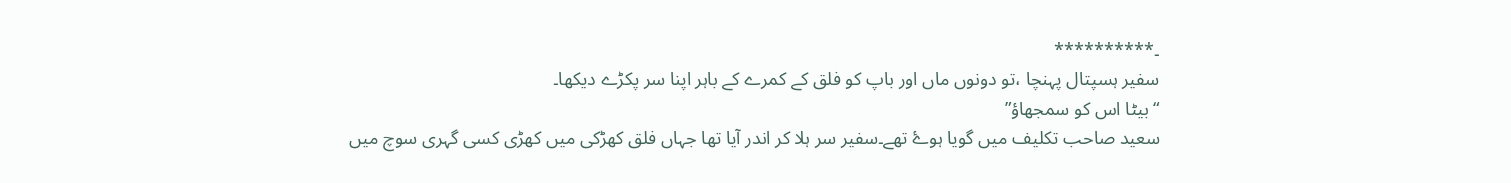۔**********
سفیر ہسپتال پہنچا ،تو دونوں ماں اور باپ کو فلق کے کمرے کے باہر اپنا سر پکڑے دیکھا۔
“بیٹا اس کو سمجھاؤ”
سعید صاحب تکلیف میں گویا ہوۓ تھے۔سفیر سر ہلا کر اندر آیا تھا جہاں فلق کھڑکی میں کھڑی کسی گہری سوچ میں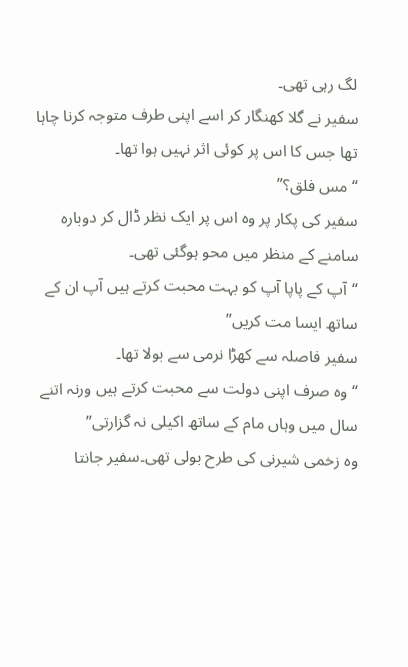لگ رہی تھی۔
سفیر نے گلا کھنگار کر اسے اپنی طرف متوجہ کرنا چاہا تھا جس کا اس پر کوئی اثر نہیں ہوا تھا۔
“مس فلق؟”
سفیر کی پکار پر وہ اس پر ایک نظر ڈال کر دوبارہ سامنے کے منظر میں محو ہوگئی تھی۔
“آپ کے پاپا آپ کو بہت محبت کرتے ہیں آپ ان کے ساتھ ایسا مت کریں”
سفیر فاصلہ سے کھڑا نرمی سے بولا تھا۔
“وہ صرف اپنی دولت سے محبت کرتے ہیں ورنہ اتنے سال میں وہاں مام کے ساتھ اکیلی نہ گزارتی”
وہ زخمی شیرنی کی طرح بولی تھی۔سفیر جانتا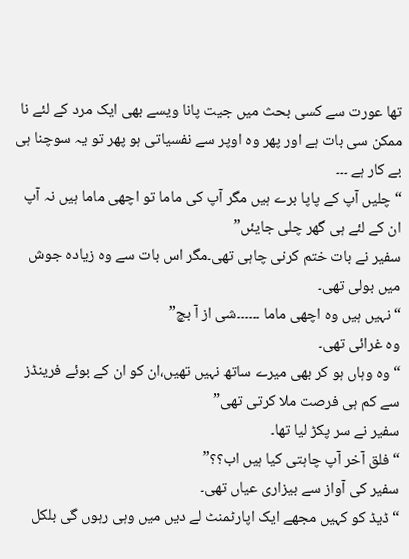تھا عورت سے کسی بحث میں جیت پانا ویسے بھی ایک مرد کے لئے نا ممکن سی بات ہے اور پھر وہ اوپر سے نفسياتی ہو پھر تو یہ سوچنا ہی بے کار ہے ۔۔۔
“چلیں آپ کے پاپا برے ہیں مگر آپ کی ماما تو اچھی ماما ہیں نہ آپ ان کے لئے ہی گھر چلی جایئں”
سفیر نے بات ختم کرنی چاہی تھی۔مگر اس بات سے وہ زیادہ جوش میں بولی تھی۔
“نہیں ہیں وہ اچھی ماما ۔۔۔۔۔۔شی از آ بچ”
وہ غرائی تھی۔
“وہ وہاں ہو کر بھی میرے ساتھ نہیں تھیں،ان کو ان کے بوئے فرینڈز سے کم ہی فرصت ملا کرتی تھی”
سفیر نے سر پکڑ لیا تھا۔
“فلق آخر آپ چاہتی کیا ہیں اب؟؟”
سفیر کی آواز سے بیزاری عیاں تھی۔
“ڈیڈ کو کہیں مجھے ایک اپارٹمنٹ لے دیں میں وہی رہوں گی بلکل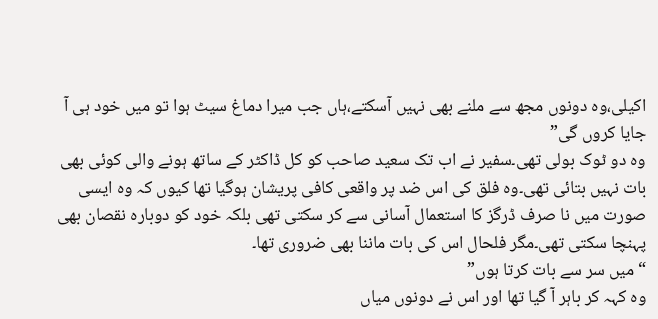اکیلی،وہ دونوں مجھ سے ملنے بھی نہیں آسکتے،ہاں جب میرا دماغ سیٹ ہوا تو میں خود ہی آ جایا کروں گی”
وہ دو ٹوک بولی تھی۔سفیر نے اب تک سعید صاحب کو کل ڈاکٹر کے ساتھ ہونے والی کوئی بھی بات نہیں بتائی تھی۔وہ فلق کی اس ضد پر واقعی کافی پریشان ہوگیا تھا کیوں کہ وہ ایسی صورت میں نا صرف ڈرگز کا استعمال آسانی سے کر سکتی تھی بلکہ خود کو دوبارہ نقصان بھی پہنچا سکتی تھی۔مگر فلحال اس کی بات ماننا بھی ضروری تھا۔
“میں سر سے بات کرتا ہوں”
وہ کہہ کر باہر آ گیا تھا اور اس نے دونوں میاں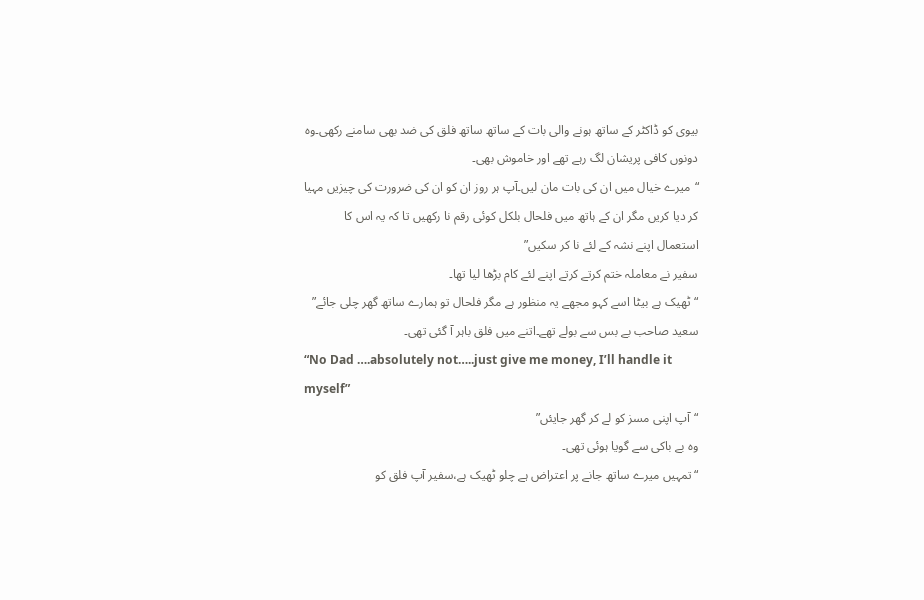بیوی کو ڈاکٹر کے ساتھ ہونے والی بات کے ساتھ ساتھ فلق کی ضد بھی سامنے رکھی۔وہ دونوں کافی پریشان لگ رہے تھے اور خاموش بھی۔
“میرے خیال میں ان کی بات مان لیں۔آپ ہر روز ان کو ان کی ضرورت کی چیزیں مہیا کر دیا کریں مگر ان کے ہاتھ میں فلحال بلکل کوئی رقم نا رکھیں تا کہ یہ اس کا استعمال اپنے نشہ کے لئے نا کر سکیں”
سفیر نے معاملہ ختم کرتے کرتے اپنے لئے کام بڑھا لیا تھا۔
“ٹھیک ہے بیٹا اسے کہو مجھے یہ منظور ہے مگر فلحال تو ہمارے ساتھ گھر چلی جائے”
سعید صاحب بے بس سے بولے تھے۔اتنے میں فلق باہر آ گئی تھی۔
“No Dad ….absolutely not…..just give me money, I’ll handle it myself”
“آپ اپنی مسز کو لے کر گھر جایئں”
وہ بے باکی سے گویا ہوئی تھی۔
“تمہیں میرے ساتھ جانے پر اعتراض ہے چلو ٹھیک ہے،سفیر آپ فلق کو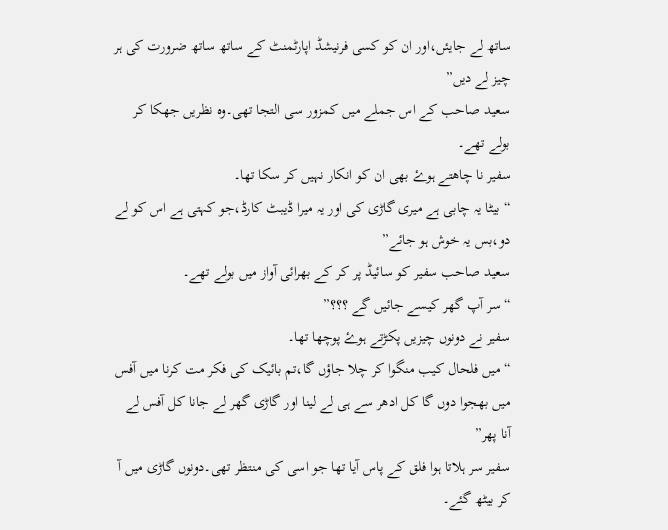ساتھ لے جایئں،اور ان کو کسی فرنیشڈ اپارٹمنٹ کے ساتھ ساتھ ضرورت کی ہر چیز لے دیں”
سعید صاحب کے اس جملے میں کمزور سی التجا تھی۔وہ نظریں جھکا کر بولے تھے۔
سفیر نا چاھتے ہوۓ بھی ان کو انکار نہیں کر سکا تھا۔
“بیٹا یہ چابی ہے میری گاڑی کی اور یہ میرا ڈیبٹ کارڈ،جو کہتی ہے اس کو لے دو،بس یہ خوش ہو جائے”
سعید صاحب سفیر کو سائیڈ پر کر کے بهرائی آواز میں بولے تھے۔
“سر آپ گھر کیسے جائیں گے ؟؟؟”
سفیر نے دونوں چیزیں پکڑتے ہوۓ پوچھا تھا۔
“میں فلحال کیب منگوا کر چلا جاؤں گا،تم بائیک کی فکر مت کرنا میں آفس میں بھجوا دوں گا کل ادھر سے ہی لے لینا اور گاڑی گھر لے جانا کل آفس لے آنا پھر”
سفیر سر ہلاتا ہوا فلق کے پاس آیا تھا جو اسی کی منتظر تھی۔دونوں گاڑی میں آ کر بیٹھ گئے۔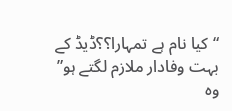“کیا نام ہے تمہارا؟؟ڈیڈ کے بہت وفادار ملازم لگتے ہو”
وہ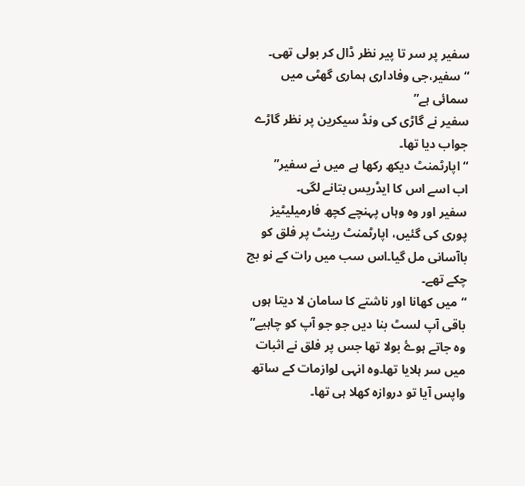سفیر پر سر تا پیر نظر ڈال کر بولی تھی۔
“سفیر،جی وفاداری ہماری گھٹی میں سمائی ہے”
سفیر نے گاڑی کی ونڈ سیکرين پر نظر گاڑے جواب دیا تھا۔
“اپارٹمنٹ دیکھ رکھا ہے میں نے سفیر”
اب اسے اس کا ایڈریس بتانے لگی۔
سفیر اور وہ وہاں پہنچے کچھ فارمیلیٹیز پوری کی گئیں، اپارٹمنٹ رینٹ پر فلق کو باآسانی مل گیا۔اس سب میں رات کے نو بج چکے تھے۔
“میں کھانا اور ناشتے کا سامان لا دیتا ہوں باقی آپ لسٹ بنا دیں جو جو آپ کو چاہیے”
وہ جاتے ہوۓ بولا تھا جس پر فلق نے اثبات میں سر ہلایا تھا۔وہ انہی لوازمات کے ساتھ واپس آیا تو دروازہ کھلا ہی تھا۔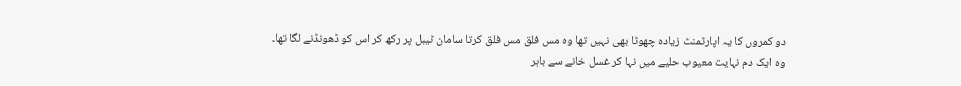دو کمروں کا یہ اپارٹمنٹ زیادہ چھوٹا بھی نہیں تھا وہ مس فلق مس فلق کرتا سامان ٹیبل پر رکھ کر اس کو ڈھونڈنے لگا تھا۔
وہ ایک دم نہایت معیوب حلیے میں نہا کر غسل خانے سے باہر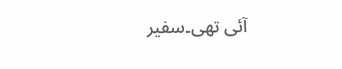آئی تھی۔سفیر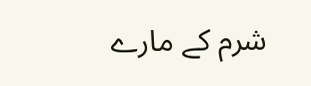شرم کے مارے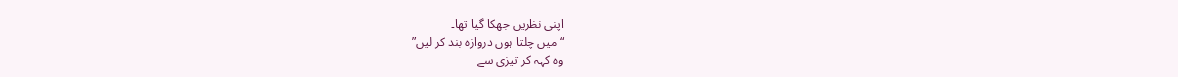اپنی نظريں جھکا گیا تھا۔
“میں چلتا ہوں دروازہ بند کر لیں”
وہ کہہ کر تیزی سے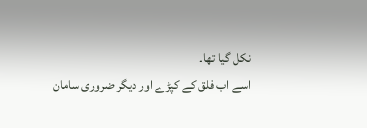نکل گیا تھا۔
اسے اب فلق کے کپڑے اور ديگر ضروری سامان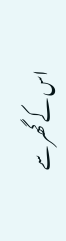اس کے گھر سے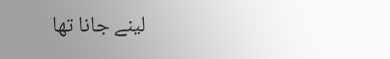لینے جانا تھا